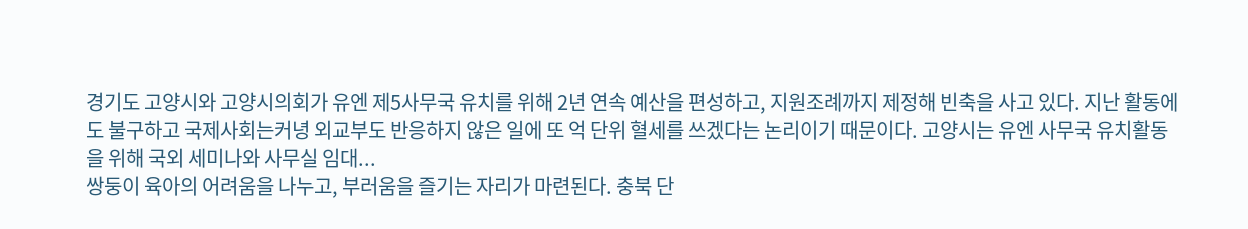경기도 고양시와 고양시의회가 유엔 제5사무국 유치를 위해 2년 연속 예산을 편성하고, 지원조례까지 제정해 빈축을 사고 있다. 지난 활동에도 불구하고 국제사회는커녕 외교부도 반응하지 않은 일에 또 억 단위 혈세를 쓰겠다는 논리이기 때문이다. 고양시는 유엔 사무국 유치활동을 위해 국외 세미나와 사무실 임대...
쌍둥이 육아의 어려움을 나누고, 부러움을 즐기는 자리가 마련된다. 충북 단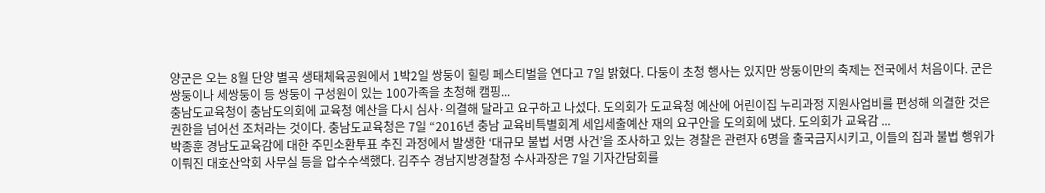양군은 오는 8월 단양 별곡 생태체육공원에서 1박2일 쌍둥이 힐링 페스티벌을 연다고 7일 밝혔다. 다둥이 초청 행사는 있지만 쌍둥이만의 축제는 전국에서 처음이다. 군은 쌍둥이나 세쌍둥이 등 쌍둥이 구성원이 있는 100가족을 초청해 캠핑...
충남도교육청이 충남도의회에 교육청 예산을 다시 심사·의결해 달라고 요구하고 나섰다. 도의회가 도교육청 예산에 어린이집 누리과정 지원사업비를 편성해 의결한 것은 권한을 넘어선 조처라는 것이다. 충남도교육청은 7일 “2016년 충남 교육비특별회계 세입세출예산 재의 요구안을 도의회에 냈다. 도의회가 교육감 ...
박종훈 경남도교육감에 대한 주민소환투표 추진 과정에서 발생한 ‘대규모 불법 서명 사건’을 조사하고 있는 경찰은 관련자 6명을 출국금지시키고, 이들의 집과 불법 행위가 이뤄진 대호산악회 사무실 등을 압수수색했다. 김주수 경남지방경찰청 수사과장은 7일 기자간담회를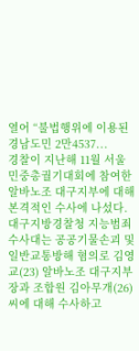열어 “불법행위에 이용된 경남도민 2만4537...
경찰이 지난해 11월 서울 민중총궐기대회에 참여한 알바노조 대구지부에 대해 본격적인 수사에 나섰다. 대구지방경찰청 지능범죄수사대는 공공기물손괴 및 일반교통방해 혐의로 김영교(23) 알바노조 대구지부장과 조합원 김아무개(26)씨에 대해 수사하고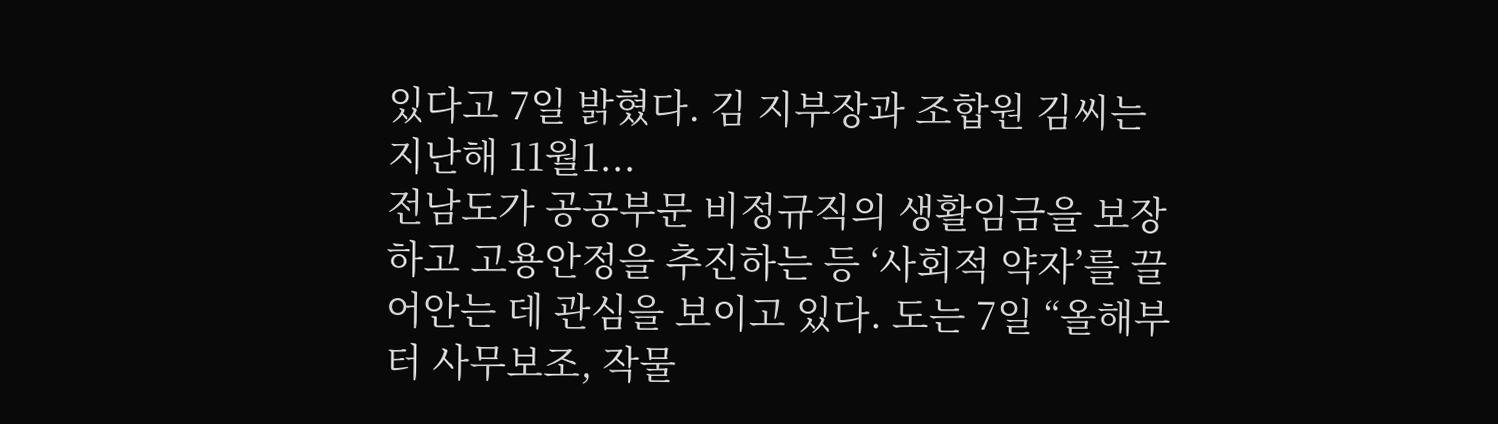있다고 7일 밝혔다. 김 지부장과 조합원 김씨는 지난해 11월1...
전남도가 공공부문 비정규직의 생활임금을 보장하고 고용안정을 추진하는 등 ‘사회적 약자’를 끌어안는 데 관심을 보이고 있다. 도는 7일 “올해부터 사무보조, 작물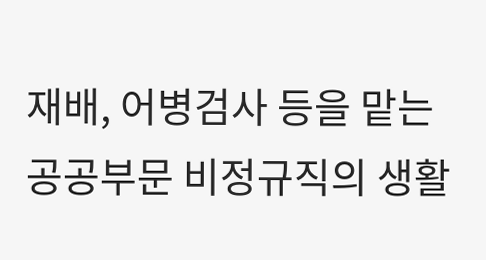재배, 어병검사 등을 맡는 공공부문 비정규직의 생활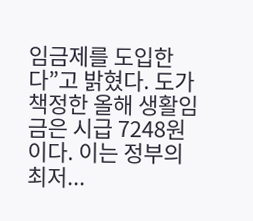임금제를 도입한다”고 밝혔다. 도가 책정한 올해 생활임금은 시급 7248원이다. 이는 정부의 최저...